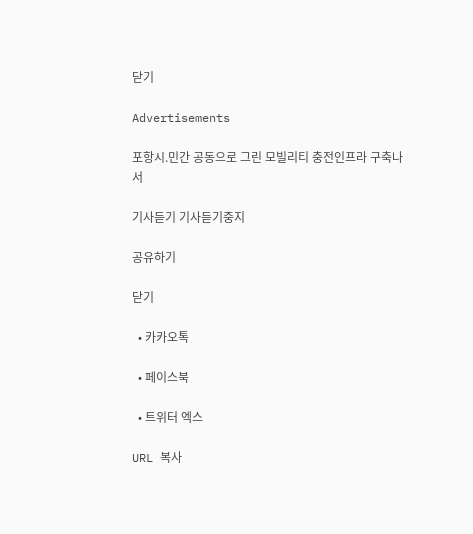닫기

Advertisements

포항시.민간 공동으로 그린 모빌리티 충전인프라 구축나서

기사듣기 기사듣기중지

공유하기

닫기

  • 카카오톡

  • 페이스북

  • 트위터 엑스

URL 복사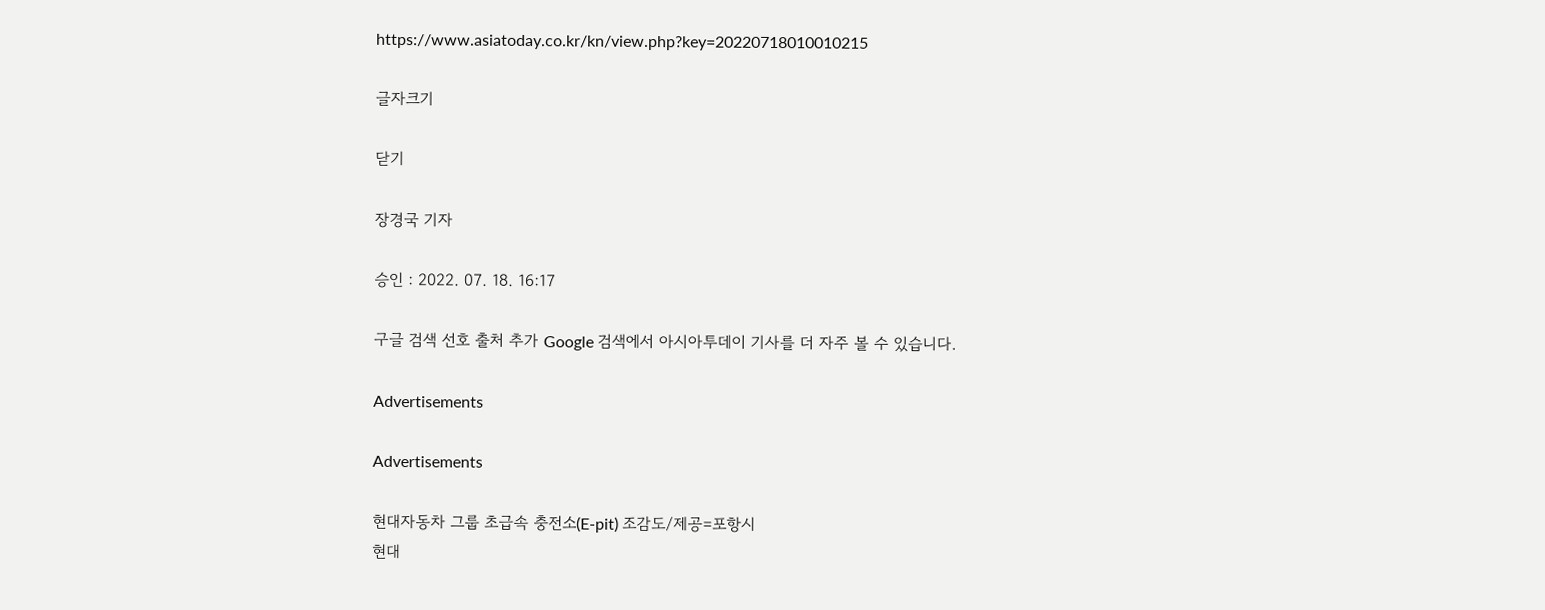https://www.asiatoday.co.kr/kn/view.php?key=20220718010010215

글자크기

닫기

장경국 기자

승인 : 2022. 07. 18. 16:17

구글 검색 선호 출처 추가 Google 검색에서 아시아투데이 기사를 더 자주 볼 수 있습니다.

Advertisements

Advertisements

현대자동차 그룹 초급속 충전소(E-pit) 조감도/제공=포항시
현대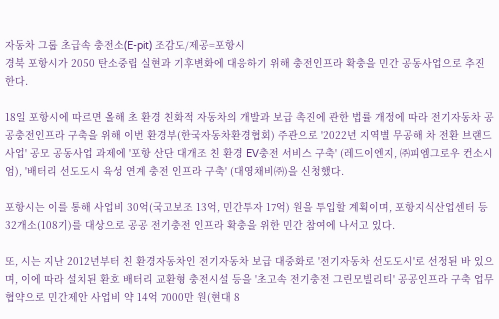자동차 그룹 초급속 충전소(E-pit) 조감도/제공=포항시
경북 포항시가 2050 탄소중립 실현과 기후변화에 대응하기 위해 충전인프라 확충을 민간 공동사업으로 추진한다.

18일 포항시에 따르면 올해 초 환경 친화적 자동차의 개발과 보급 촉진에 관한 법률 개정에 따라 전기자동차 공공충전인프라 구축을 위해 이번 환경부(한국자동차환경협회) 주관으로 '2022년 지역별 무공해 차 전환 브랜드 사업' 공모 공동사업 과제에 '포항 산단 대개조 친 환경 EV충전 서비스 구축' (레드이엔지, ㈜피엠그로우 컨소시엄), '배터리 선도도시 육성 연계 충전 인프라 구축' (대영채비㈜)을 신청했다.

포항시는 이를 통해 사업비 30억(국고보조 13억, 민간투자 17억) 원을 투입할 계획이며, 포항지식산업센터 등 32개소(108기)를 대상으로 공공 전기충전 인프라 확충을 위한 민간 참여에 나서고 있다.

또, 시는 지난 2012년부터 친 환경자동차인 전기자동차 보급 대중화로 '전기자동차 선도도시'로 선정된 바 있으며, 이에 따라 설치된 환호 배터리 교환형 충전시설 등을 '초고속 전기충전 그린모빌리티' 공공인프라 구축 업무협약으로 민간제안 사업비 약 14억 7000만 원(현대 8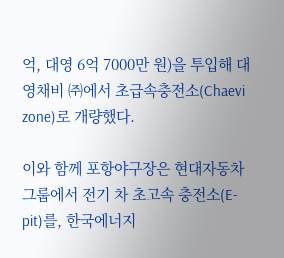억, 대영 6억 7000만 원)을 투입해 대영채비 ㈜에서 초급속충전소(Chaevi zone)로 개량했다.

이와 함께 포항야구장은 현대자동차그룹에서 전기 차 초고속 충전소(E-pit)를, 한국에너지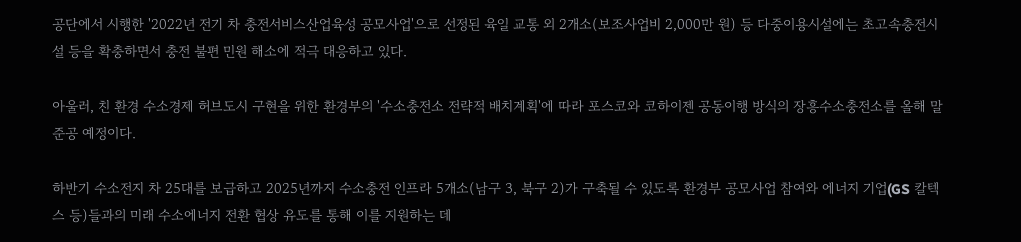공단에서 시행한 '2022년 전기 차 충전서비스산업육성 공모사업'으로 선정된 육일 교통 외 2개소(보조사업비 2,000만 원) 등 다중이용시설에는 초고속충전시설 등을 확충하면서 충전 불편 민원 해소에 적극 대응하고 있다.

아울러, 친 환경 수소경제 허브도시 구현을 위한 환경부의 '수소충전소 전략적 배치계획'에 따라 포스코와 코하이젠 공동이행 방식의 장흥수소충전소를 올해 말 준공 예정이다.

하반기 수소전지 차 25대를 보급하고 2025년까지 수소충전 인프라 5개소(남구 3, 북구 2)가 구축될 수 있도록 환경부 공모사업 참여와 에너지 기업(GS 칼텍스 등)들과의 미래 수소에너지 전환 협상 유도를 통해 이를 지원하는 데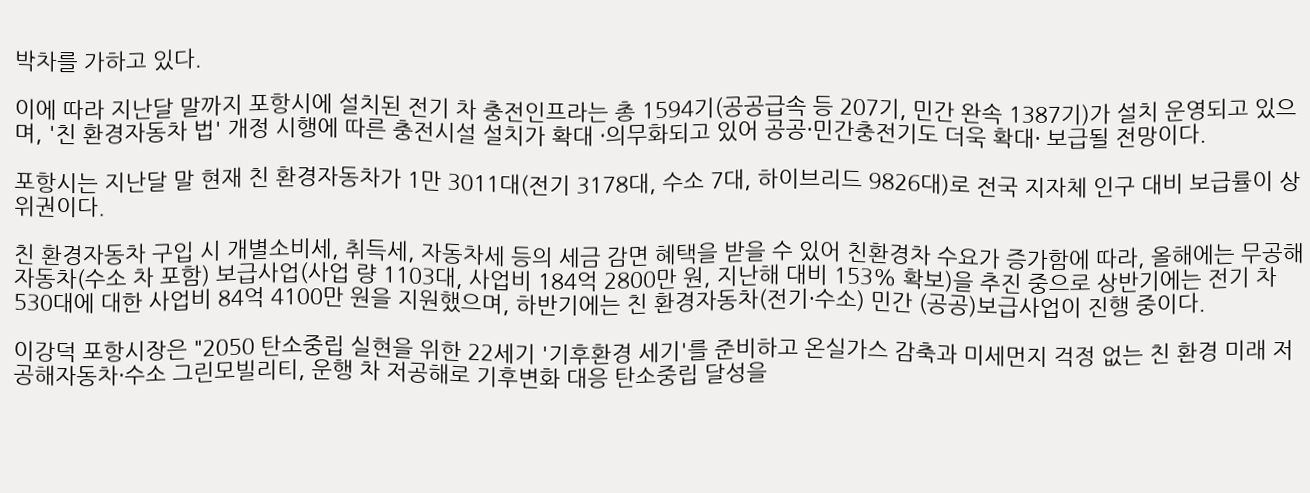박차를 가하고 있다.

이에 따라 지난달 말까지 포항시에 설치된 전기 차 충전인프라는 총 1594기(공공급속 등 207기, 민간 완속 1387기)가 설치 운영되고 있으며, '친 환경자동차 법' 개정 시행에 따른 충전시설 설치가 확대 ·의무화되고 있어 공공·민간충전기도 더욱 확대· 보급될 전망이다.

포항시는 지난달 말 현재 친 환경자동차가 1만 3011대(전기 3178대, 수소 7대, 하이브리드 9826대)로 전국 지자체 인구 대비 보급률이 상위권이다.

친 환경자동차 구입 시 개별소비세, 취득세, 자동차세 등의 세금 감면 혜택을 받을 수 있어 친환경차 수요가 증가함에 따라, 올해에는 무공해자동차(수소 차 포함) 보급사업(사업 량 1103대, 사업비 184억 2800만 원, 지난해 대비 153% 확보)을 추진 중으로 상반기에는 전기 차 530대에 대한 사업비 84억 4100만 원을 지원했으며, 하반기에는 친 환경자동차(전기·수소) 민간 (공공)보급사업이 진행 중이다.

이강덕 포항시장은 "2050 탄소중립 실현을 위한 22세기 '기후환경 세기'를 준비하고 온실가스 감축과 미세먼지 걱정 없는 친 환경 미래 저공해자동차·수소 그린모빌리티, 운행 차 저공해로 기후변화 대응 탄소중립 달성을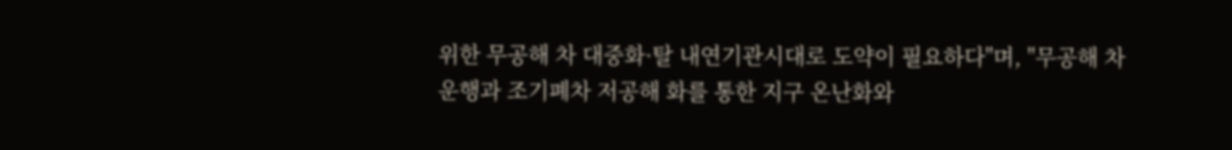위한 무공해 차 대중화·탈 내연기관시대로 도약이 필요하다"며, "무공해 차 운행과 조기폐차 저공해 화를 통한 지구 온난화와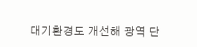대기환경도 개선해 광역 단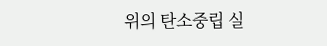위의 탄소중립 실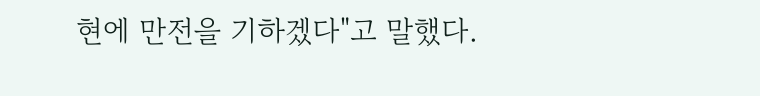현에 만전을 기하겠다"고 말했다.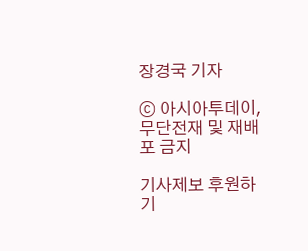장경국 기자

ⓒ 아시아투데이, 무단전재 및 재배포 금지

기사제보 후원하기